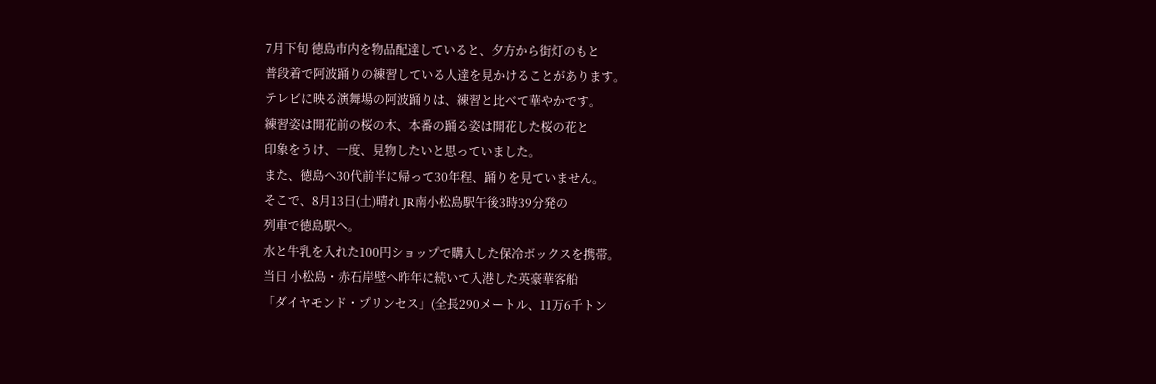7月下旬 徳島市内を物品配達していると、夕方から街灯のもと
普段着で阿波踊りの練習している人達を見かけることがあります。
テレビに映る演舞場の阿波踊りは、練習と比べて華やかです。
練習姿は開花前の桜の木、本番の踊る姿は開花した桜の花と
印象をうけ、一度、見物したいと思っていました。
また、徳島へ30代前半に帰って30年程、踊りを見ていません。
そこで、8月13日(土)晴れ JR南小松島駅午後3時39分発の
列車で徳島駅へ。
水と牛乳を入れた100円ショップで購入した保冷ボックスを携帯。
当日 小松島・赤石岸壁へ昨年に続いて入港した英豪華客船
「ダイヤモンド・プリンセス」(全長290メートル、11万6千トン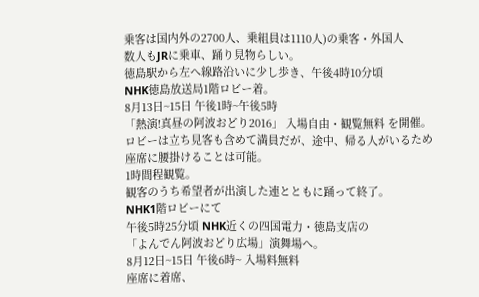乗客は国内外の2700人、乗組員は1110人)の乗客・外国人
数人もJRに乗車、踊り見物らしい。
徳島駅から左へ線路沿いに少し歩き、午後4時10分頃
NHK徳島放送局1階ロビー着。
8月13日~15日 午後1時~午後5時
「熱演!真昼の阿波おどり2016」 入場自由・観覧無料 を開催。
ロビーは立ち見客も含めて満員だが、途中、帰る人がいるため
座席に腰掛けることは可能。
1時間程観覧。
観客のうち希望者が出演した連とともに踊って終了。
NHK1階ロビーにて
午後5時25分頃 NHK近くの四国電力・徳島支店の
「よんでん阿波おどり広場」演舞場へ。
8月12日~15日 午後6時~ 入場料無料
座席に着席、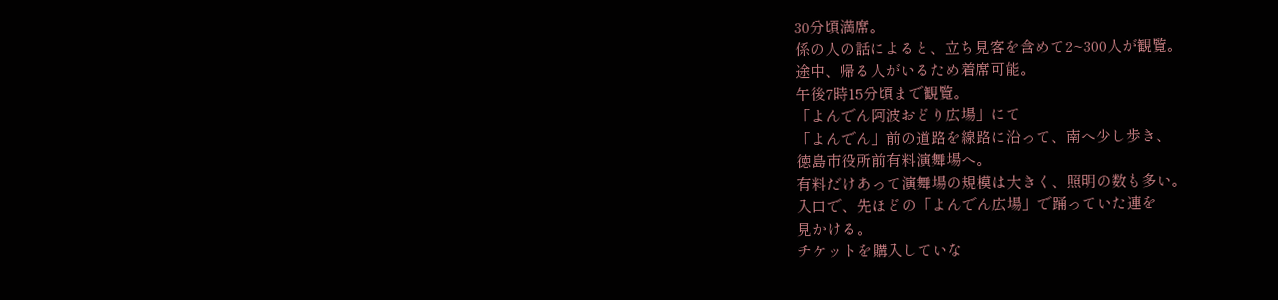30分頃満席。
係の人の話によると、立ち見客を含めて2~300人が観覧。
途中、帰る人がいるため着席可能。
午後7時15分頃まで観覧。
「よんでん阿波おどり広場」にて
「よんでん」前の道路を線路に沿って、南へ少し歩き、
徳島市役所前有料演舞場へ。
有料だけあって演舞場の規模は大きく、照明の数も多い。
入口で、先ほどの「よんでん広場」で踊っていた連を
見かける。
チケットを購入していな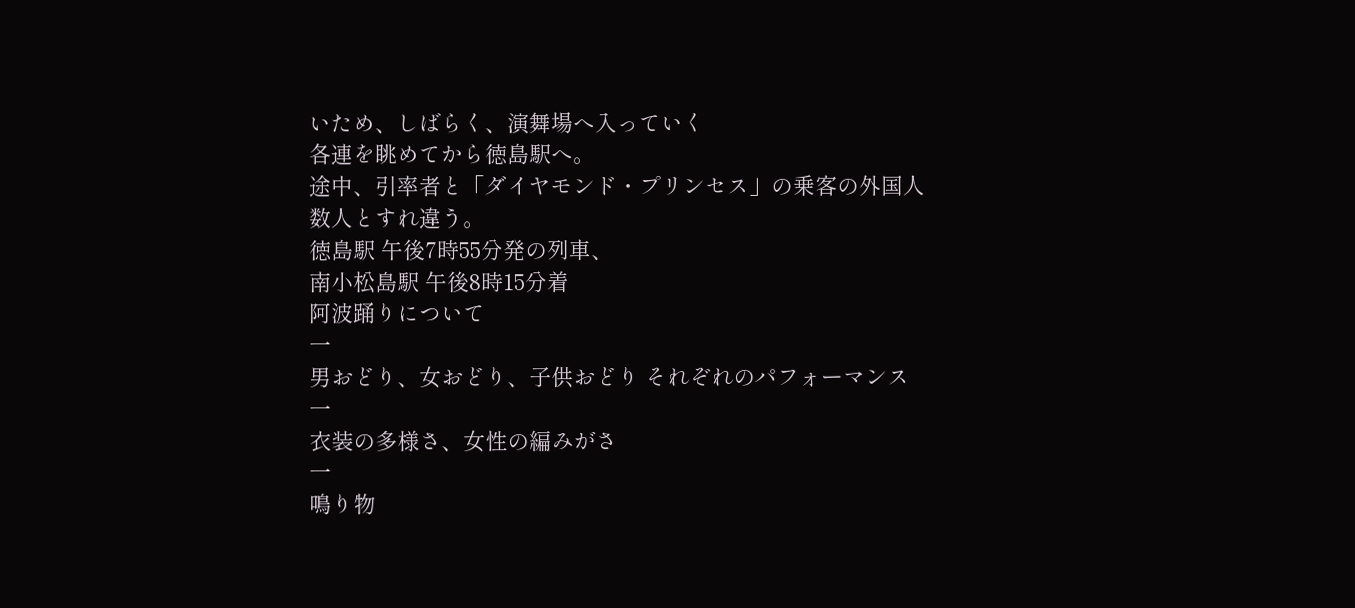いため、しばらく、演舞場へ入っていく
各連を眺めてから徳島駅へ。
途中、引率者と「ダイヤモンド・プリンセス」の乗客の外国人
数人とすれ違う。
徳島駅 午後7時55分発の列車、
南小松島駅 午後8時15分着
阿波踊りについて
一
男おどり、女おどり、子供おどり それぞれのパフォーマンス
一
衣装の多様さ、女性の編みがさ
一
鳴り物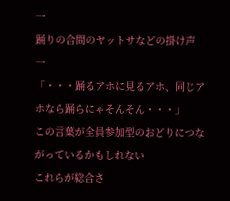一
踊りの合間のヤットサなどの掛け声
一
「・・・踊るアホに見るアホ、同じアホなら踊らにゃそんそん・・・」
この言葉が全員参加型のおどりにつながっているかもしれない
これらが総合さ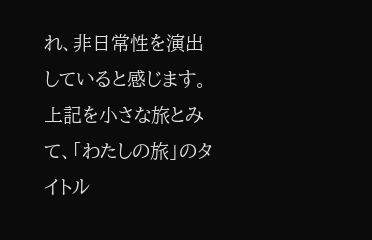れ、非日常性を演出していると感じます。
上記を小さな旅とみて、「わたしの旅」のタイトル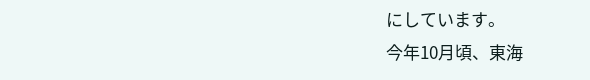にしています。
今年10月頃、東海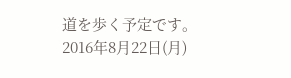道を歩く予定です。
2016年8月22日(月)